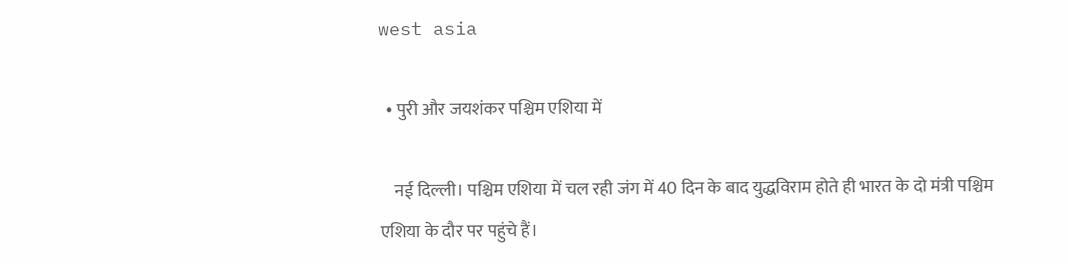west asia

  • पुरी और जयशंकर पश्चिम एशिया में

    नई दिल्ली। पश्चिम एशिया में चल रही जंग में 40 दिन के बाद युद्धविराम होते ही भारत के दो मंत्री पश्चिम एशिया के दौर पर पहुंचे हैं।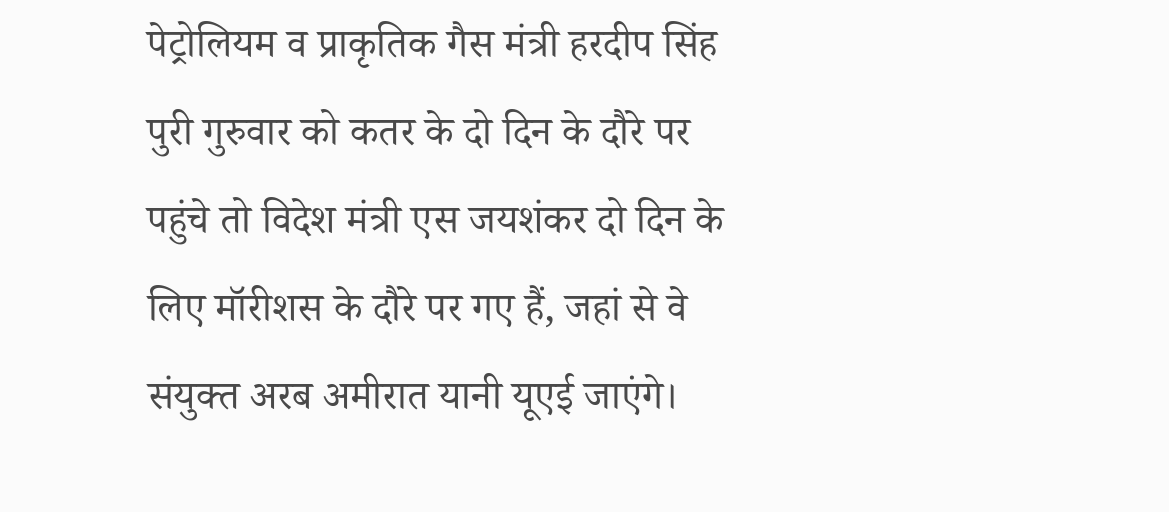पेट्रोलियम व प्राकृतिक गैस मंत्री हरदीप सिंह पुरी गुरुवार को कतर के दो दिन के दौरे पर पहुंचे तो विदेश मंत्री एस जयशंकर दो दिन के लिए मॉरीशस के दौरे पर गए हैं, जहां से वे संयुक्त अरब अमीरात यानी यूएई जाएंगे।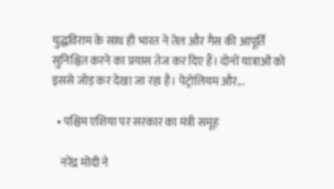युद्धविराम के साथ ही भारत ने तेल और गैस की आपूर्ति सुनिश्चित करने का प्रयास तेज कर दिए हैं। दोनों यात्राओं को इससे जोड़ कर देखा जा रहा है। पेट्रोलियम और...

  • पश्चिम एशिया पर सरकार का मंत्री समूह

    नरेंद्र मोदी ने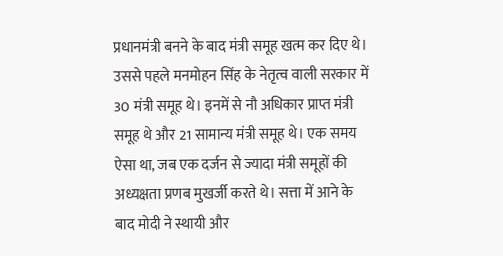प्रधानमंत्री बनने के बाद मंत्री समूह खत्म कर दिए थे। उससे पहले मनमोहन सिंह के नेतृत्व वाली सरकार में 30 मंत्री समूह थे। इनमें से नौ अधिकार प्राप्त मंत्री समूह थे और 21 सामान्य मंत्री समूह थे। एक समय ऐसा था, जब एक दर्जन से ज्यादा मंत्री समूहों की अध्यक्षता प्रणब मुखर्जी करते थे। सत्ता में आने के बाद मोदी ने स्थायी और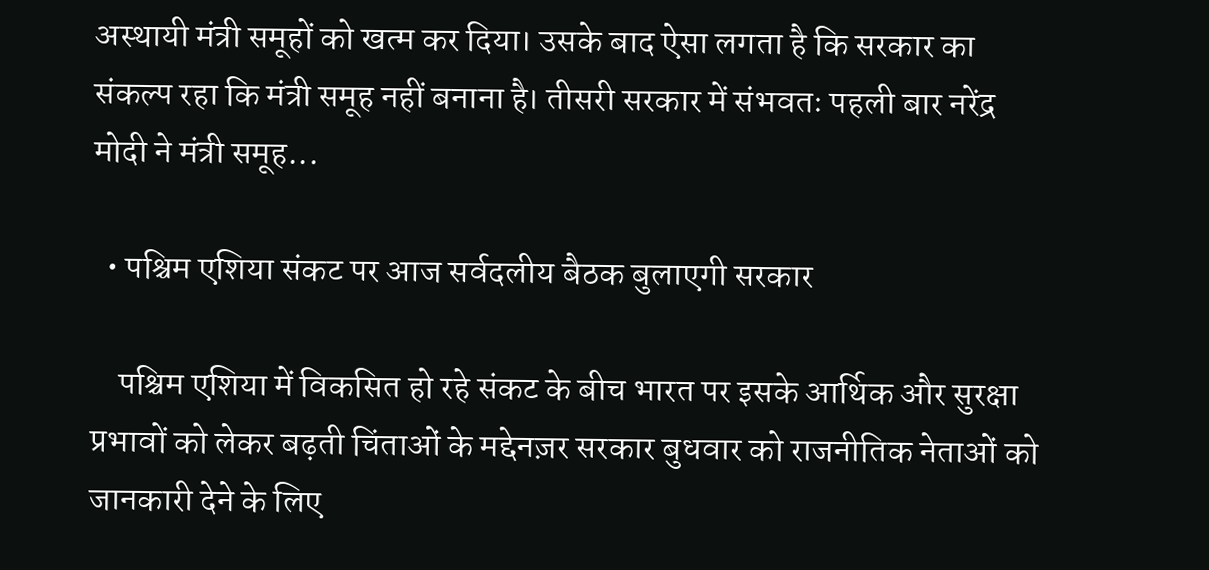अस्थायी मंत्री समूहों को खत्म कर दिया। उसके बाद ऐसा लगता है कि सरकार का संकल्प रहा कि मंत्री समूह नहीं बनाना है। तीसरी सरकार में संभवतः पहली बार नरेंद्र मोदी ने मंत्री समूह...

  • पश्चिम एशिया संकट पर आज सर्वदलीय बैठक बुलाएगी सरकार

    पश्चिम एशिया में विकसित हो रहे संकट के बीच भारत पर इसके आर्थिक और सुरक्षा प्रभावों को लेकर बढ़ती चिंताओं के मद्देनज़र सरकार बुधवार को राजनीतिक नेताओं को जानकारी देने के लिए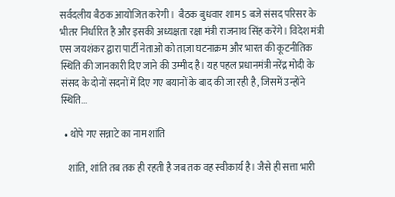सर्वदलीय बैठक आयोजित करेगी।  बैठक बुधवार शाम 5 बजे संसद परिसर के भीतर निर्धारित है और इसकी अध्यक्षता रक्षा मंत्री राजनाथ सिंह करेंगे। विदेश मंत्री एस जयशंकर द्वारा पार्टी नेताओं को ताज़ा घटनाक्रम और भारत की कूटनीतिक स्थिति की जानकारी दिए जाने की उम्मीद है। यह पहल प्रधानमंत्री नरेंद्र मोदी के संसद के दोनों सदनों में दिए गए बयानों के बाद की जा रही है, जिसमें उन्होंने स्थिति...

  • थोपे गए सन्नाटे का नाम शांति

    शांति, शांति तब तक ही रहती है जब तक वह स्वीकार्य है। जैसे ही सत्ता भारी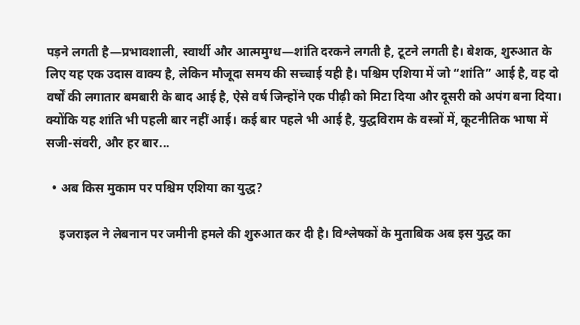पड़ने लगती है—प्रभावशाली, स्वार्थी और आत्ममुग्ध—शांति दरकने लगती है, टूटने लगती है। बेशक, शुरुआत के लिए यह एक उदास वाक्य है, लेकिन मौजूदा समय की सच्चाई यही है। पश्चिम एशिया में जो “शांति” आई है, वह दो वर्षों की लगातार बमबारी के बाद आई है, ऐसे वर्ष जिन्होंने एक पीढ़ी को मिटा दिया और दूसरी को अपंग बना दिया। क्योंकि यह शांति भी पहली बार नहीं आई। कई बार पहले भी आई है, युद्धविराम के वस्त्रों में, कूटनीतिक भाषा में सजी-संवरी, और हर बार...

  • अब किस मुकाम पर पश्चिम एशिया का युद्ध?

    इजराइल ने लेबनान पर जमीनी हमले की शुरुआत कर दी है। विश्लेषकों के मुताबिक अब इस युद्ध का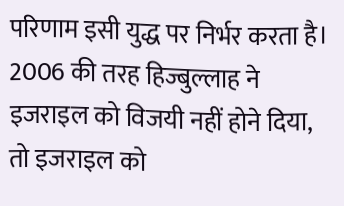परिणाम इसी युद्ध पर निर्भर करता है। 2006 की तरह हिज्बुल्लाह ने इजराइल को विजयी नहीं होने दिया, तो इजराइल को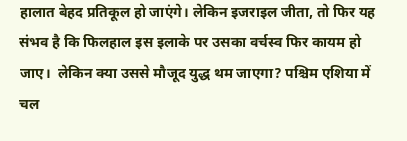हालात बेहद प्रतिकूल हो जाएंगे। लेकिन इजराइल जीता, तो फिर यह संभव है कि फिलहाल इस इलाके पर उसका वर्चस्व फिर कायम हो जाए।  लेकिन क्या उससे मौजूद युद्ध थम जाएगा? पश्चिम एशिया में चल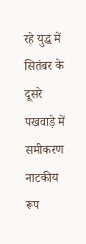रहे युद्ध में सितंबर के दूसरे पखवाड़े में समीकरण नाटकीय रूप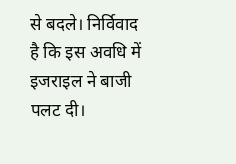से बदले। निर्विवाद है कि इस अवधि में इजराइल ने बाजी पलट दी।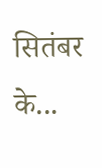सितंबर के...